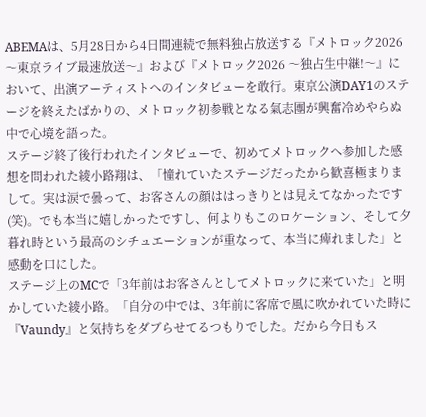ABEMAは、5月28日から4日間連続で無料独占放送する『メトロック2026 〜東京ライブ最速放送〜』および『メトロック2026 〜独占生中継!〜』において、出演アーティストへのインタビューを敢行。東京公演DAY1のステージを終えたばかりの、メトロック初参戦となる氣志團が興奮冷めやらぬ中で心境を語った。
ステージ終了後行われたインタビューで、初めてメトロックへ参加した感想を問われた綾小路翔は、「憧れていたステージだったから歓喜極まりまして。実は涙で曇って、お客さんの顔ははっきりとは見えてなかったです(笑)。でも本当に嬉しかったですし、何よりもこのロケーション、そして夕暮れ時という最高のシチュエーションが重なって、本当に痺れました」と感動を口にした。
ステージ上のMCで「3年前はお客さんとしてメトロックに来ていた」と明かしていた綾小路。「自分の中では、3年前に客席で風に吹かれていた時に『Vaundy』と気持ちをダブらせてるつもりでした。だから今日もス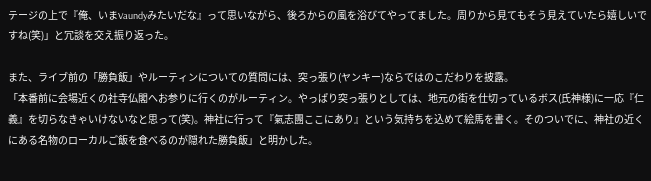テージの上で『俺、いまVaundyみたいだな』って思いながら、後ろからの風を浴びてやってました。周りから見てもそう見えていたら嬉しいですね(笑)」と冗談を交え振り返った。

また、ライブ前の「勝負飯」やルーティンについての質問には、突っ張り(ヤンキー)ならではのこだわりを披露。
「本番前に会場近くの社寺仏閣へお参りに行くのがルーティン。やっぱり突っ張りとしては、地元の街を仕切っているボス(氏神様)に一応『仁義』を切らなきゃいけないなと思って(笑)。神社に行って『氣志團ここにあり』という気持ちを込めて絵馬を書く。そのついでに、神社の近くにある名物のローカルご飯を食べるのが隠れた勝負飯」と明かした。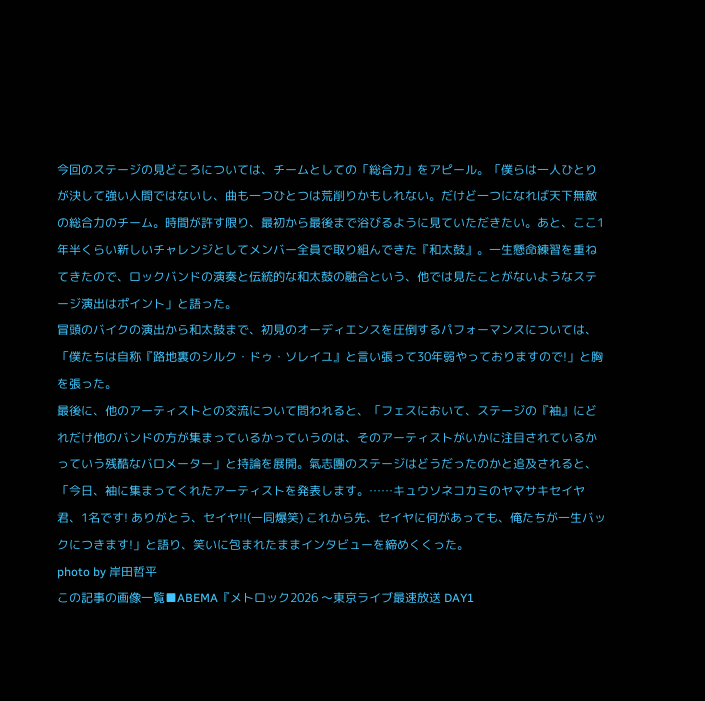今回のステージの見どころについては、チームとしての「総合力」をアピール。「僕らは一人ひとりが決して強い人間ではないし、曲も一つひとつは荒削りかもしれない。だけど一つになれば天下無敵の総合力のチーム。時間が許す限り、最初から最後まで浴びるように見ていただきたい。あと、ここ1年半くらい新しいチャレンジとしてメンバー全員で取り組んできた『和太鼓』。一生懸命練習を重ねてきたので、ロックバンドの演奏と伝統的な和太鼓の融合という、他では見たことがないようなステージ演出はポイント」と語った。
冒頭のバイクの演出から和太鼓まで、初見のオーディエンスを圧倒するパフォーマンスについては、「僕たちは自称『路地裏のシルク・ドゥ・ソレイユ』と言い張って30年弱やっておりますので!」と胸を張った。
最後に、他のアーティストとの交流について問われると、「フェスにおいて、ステージの『袖』にどれだけ他のバンドの方が集まっているかっていうのは、そのアーティストがいかに注目されているかっていう残酷なバロメーター」と持論を展開。氣志團のステージはどうだったのかと追及されると、「今日、袖に集まってくれたアーティストを発表します。……キュウソネコカミのヤマサキセイヤ君、1名です! ありがとう、セイヤ!!(一同爆笑) これから先、セイヤに何があっても、俺たちが一生バックにつきます!」と語り、笑いに包まれたままインタビューを締めくくった。
photo by 岸田哲平
この記事の画像一覧■ABEMA『メトロック2026 〜東京ライブ最速放送 DAY1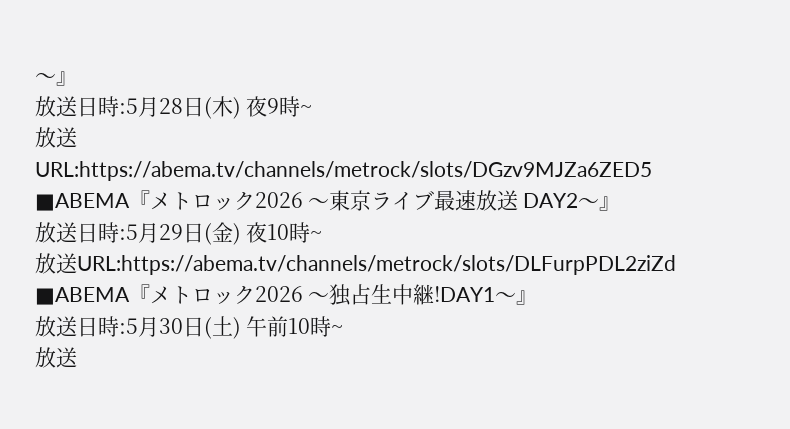〜』
放送日時:5月28日(木) 夜9時~
放送URL:https://abema.tv/channels/metrock/slots/DGzv9MJZa6ZED5
■ABEMA『メトロック2026 〜東京ライブ最速放送 DAY2〜』
放送日時:5月29日(金) 夜10時~
放送URL:https://abema.tv/channels/metrock/slots/DLFurpPDL2ziZd
■ABEMA『メトロック2026 〜独占生中継!DAY1〜』
放送日時:5月30日(土) 午前10時~
放送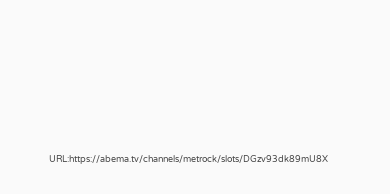URL:https://abema.tv/channels/metrock/slots/DGzv93dk89mU8X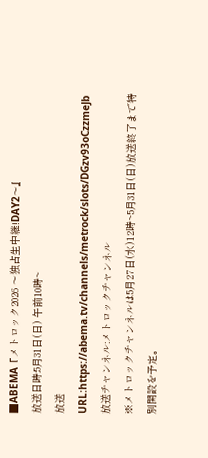■ABEMA『メトロック2026 〜独占生中継!DAY2〜』
放送日時:5月31日(日) 午前10時~
放送URL:https://abema.tv/channels/metrock/slots/DGzv93oCzzmeJb
放送チャンネル:メトロックチャンネル
※メトロックチャンネルは5月27日(水)12時~5月31日(日)放送終了まで特別開設を予定。